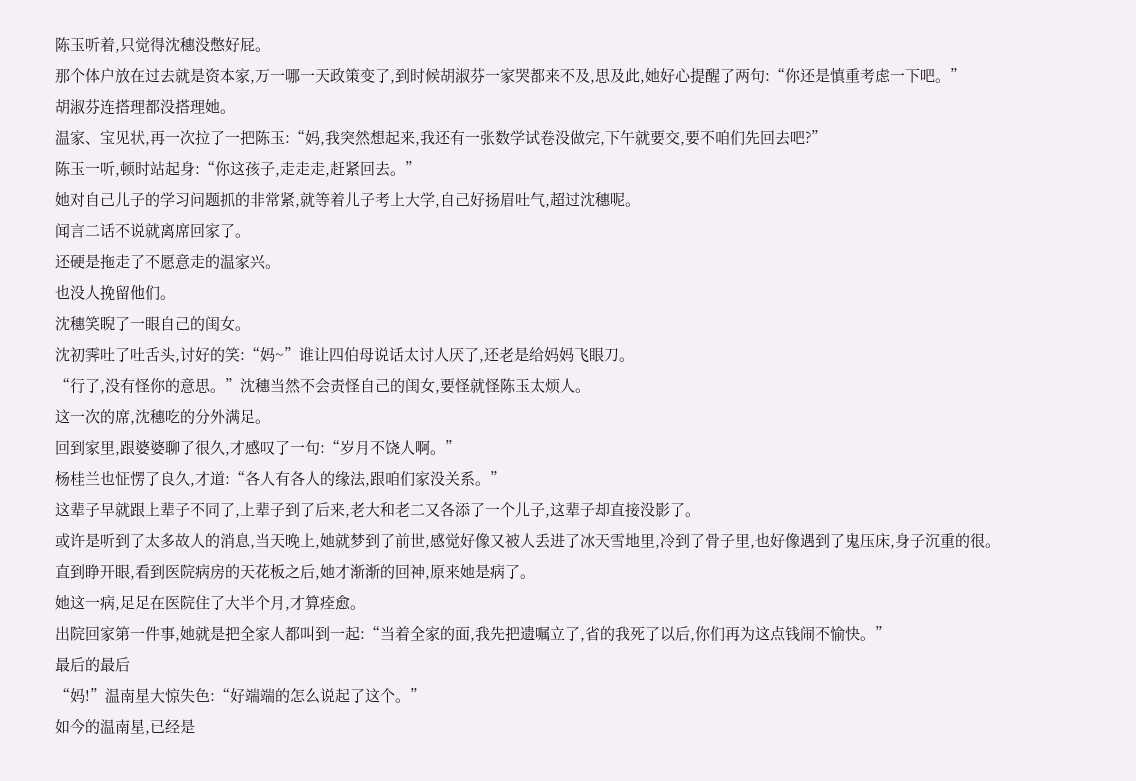陈玉听着,只觉得沈穗没憋好屁。
那个体户放在过去就是资本家,万一哪一天政策变了,到时候胡淑芬一家哭都来不及,思及此,她好心提醒了两句:“你还是慎重考虑一下吧。”
胡淑芬连搭理都没搭理她。
温家、宝见状,再一次拉了一把陈玉:“妈,我突然想起来,我还有一张数学试卷没做完,下午就要交,要不咱们先回去吧?”
陈玉一听,顿时站起身:“你这孩子,走走走,赶紧回去。”
她对自己儿子的学习问题抓的非常紧,就等着儿子考上大学,自己好扬眉吐气,超过沈穗呢。
闻言二话不说就离席回家了。
还硬是拖走了不愿意走的温家兴。
也没人挽留他们。
沈穗笑睨了一眼自己的闺女。
沈初霁吐了吐舌头,讨好的笑:“妈~”谁让四伯母说话太讨人厌了,还老是给妈妈飞眼刀。
“行了,没有怪你的意思。”沈穗当然不会责怪自己的闺女,要怪就怪陈玉太烦人。
这一次的席,沈穗吃的分外满足。
回到家里,跟婆婆聊了很久,才感叹了一句:“岁月不饶人啊。”
杨桂兰也怔愣了良久,才道:“各人有各人的缘法,跟咱们家没关系。”
这辈子早就跟上辈子不同了,上辈子到了后来,老大和老二又各添了一个儿子,这辈子却直接没影了。
或许是听到了太多故人的消息,当天晚上,她就梦到了前世,感觉好像又被人丢进了冰天雪地里,冷到了骨子里,也好像遇到了鬼压床,身子沉重的很。
直到睁开眼,看到医院病房的天花板之后,她才渐渐的回神,原来她是病了。
她这一病,足足在医院住了大半个月,才算痊愈。
出院回家第一件事,她就是把全家人都叫到一起:“当着全家的面,我先把遗嘱立了,省的我死了以后,你们再为这点钱闹不愉快。”
最后的最后
“妈!”温南星大惊失色:“好端端的怎么说起了这个。”
如今的温南星,已经是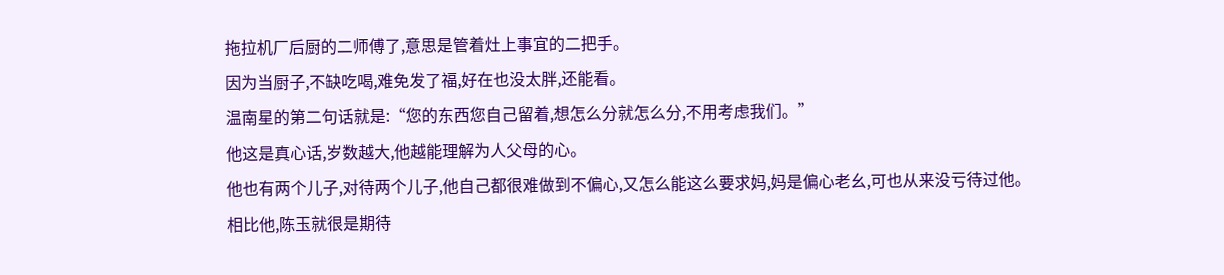拖拉机厂后厨的二师傅了,意思是管着灶上事宜的二把手。
因为当厨子,不缺吃喝,难免发了福,好在也没太胖,还能看。
温南星的第二句话就是:“您的东西您自己留着,想怎么分就怎么分,不用考虑我们。”
他这是真心话,岁数越大,他越能理解为人父母的心。
他也有两个儿子,对待两个儿子,他自己都很难做到不偏心,又怎么能这么要求妈,妈是偏心老幺,可也从来没亏待过他。
相比他,陈玉就很是期待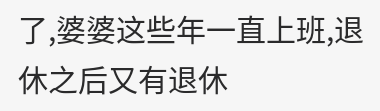了,婆婆这些年一直上班,退休之后又有退休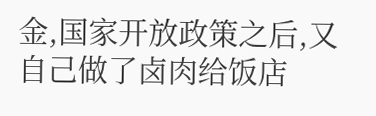金,国家开放政策之后,又自己做了卤肉给饭店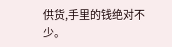供货,手里的钱绝对不少。